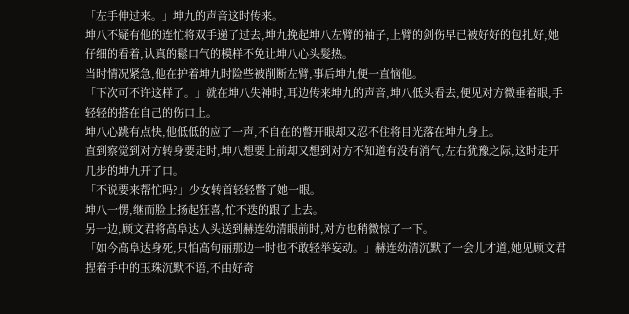「左手伸过来。」坤九的声音这时传来。
坤八不疑有他的连忙将双手递了过去,坤九挽起坤八左臂的袖子,上臂的剑伤早已被好好的包扎好,她仔细的看着,认真的鬆口气的模样不免让坤八心头髮热。
当时情况紧急,他在护着坤九时险些被削断左臂,事后坤九便一直恼他。
「下次可不许这样了。」就在坤八失神时,耳边传来坤九的声音,坤八低头看去,便见对方微垂着眼,手轻轻的搭在自己的伤口上。
坤八心跳有点快,他低低的应了一声,不自在的瞥开眼却又忍不住将目光落在坤九身上。
直到察觉到对方转身要走时,坤八想要上前却又想到对方不知道有没有消气,左右犹豫之际,这时走开几步的坤九开了口。
「不说要来帮忙吗?」少女转首轻轻瞥了她一眼。
坤八一愣,继而脸上扬起狂喜,忙不迭的跟了上去。
另一边,顾文君将高阜达人头送到赫连幼清眼前时,对方也稍微惊了一下。
「如今高阜达身死,只怕高句丽那边一时也不敢轻举妄动。」赫连幼清沉默了一会儿才道,她见顾文君捏着手中的玉珠沉默不语,不由好奇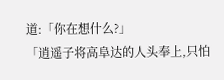道:「你在想什么?」
「逍遥子将高阜达的人头奉上,只怕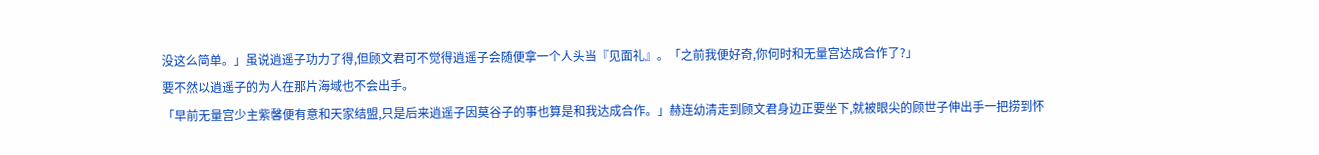没这么简单。」虽说逍遥子功力了得,但顾文君可不觉得逍遥子会随便拿一个人头当『见面礼』。「之前我便好奇,你何时和无量宫达成合作了?」
要不然以逍遥子的为人在那片海域也不会出手。
「早前无量宫少主紫馨便有意和天家结盟,只是后来逍遥子因莫谷子的事也算是和我达成合作。」赫连幼清走到顾文君身边正要坐下,就被眼尖的顾世子伸出手一把捞到怀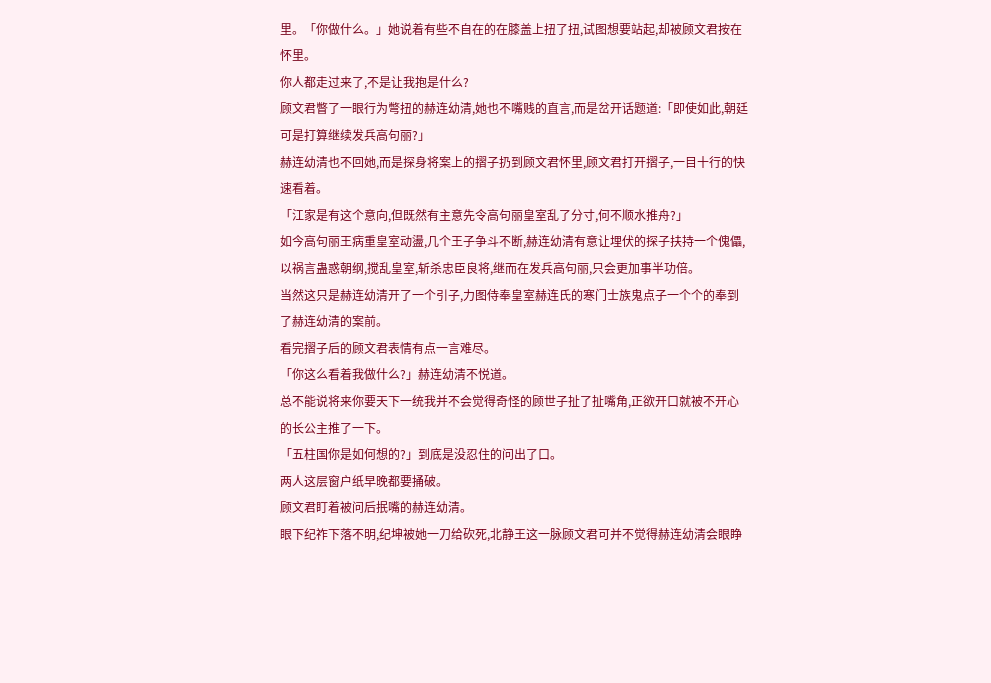里。「你做什么。」她说着有些不自在的在膝盖上扭了扭,试图想要站起,却被顾文君按在怀里。
你人都走过来了,不是让我抱是什么?
顾文君瞥了一眼行为彆扭的赫连幼清,她也不嘴贱的直言,而是岔开话题道:「即使如此,朝廷可是打算继续发兵高句丽?」
赫连幼清也不回她,而是探身将案上的摺子扔到顾文君怀里,顾文君打开摺子,一目十行的快速看着。
「江家是有这个意向,但既然有主意先令高句丽皇室乱了分寸,何不顺水推舟?」
如今高句丽王病重皇室动盪,几个王子争斗不断,赫连幼清有意让埋伏的探子扶持一个傀儡,以祸言蛊惑朝纲,搅乱皇室,斩杀忠臣良将,继而在发兵高句丽,只会更加事半功倍。
当然这只是赫连幼清开了一个引子,力图侍奉皇室赫连氏的寒门士族鬼点子一个个的奉到了赫连幼清的案前。
看完摺子后的顾文君表情有点一言难尽。
「你这么看着我做什么?」赫连幼清不悦道。
总不能说将来你要天下一统我并不会觉得奇怪的顾世子扯了扯嘴角,正欲开口就被不开心的长公主推了一下。
「五柱国你是如何想的?」到底是没忍住的问出了口。
两人这层窗户纸早晚都要捅破。
顾文君盯着被问后抿嘴的赫连幼清。
眼下纪祚下落不明,纪坤被她一刀给砍死,北静王这一脉顾文君可并不觉得赫连幼清会眼睁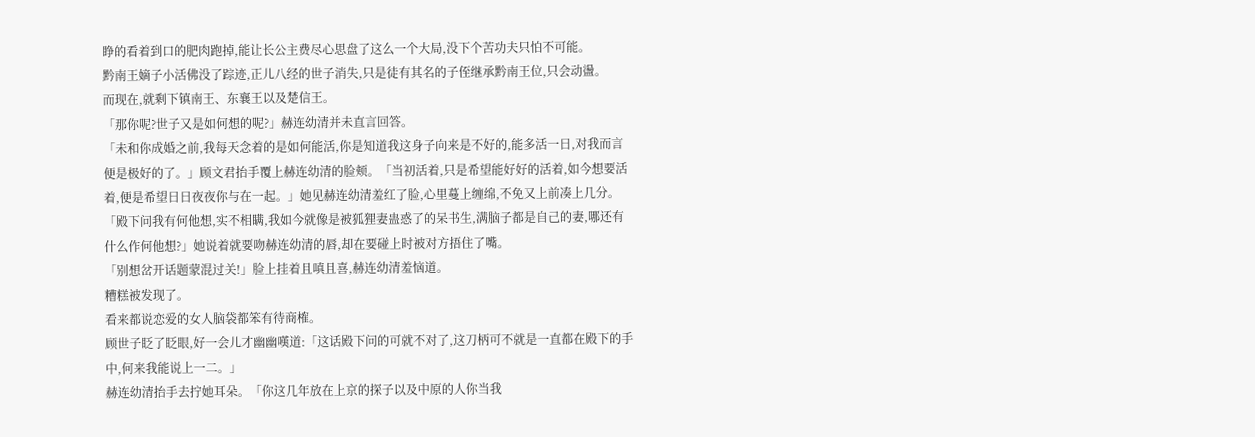睁的看着到口的肥肉跑掉,能让长公主费尽心思盘了这么一个大局,没下个苦功夫只怕不可能。
黔南王嫡子小活佛没了踪迹,正儿八经的世子消失,只是徒有其名的子侄继承黔南王位,只会动盪。
而现在,就剩下镇南王、东襄王以及楚信王。
「那你呢?世子又是如何想的呢?」赫连幼清并未直言回答。
「未和你成婚之前,我每天念着的是如何能活,你是知道我这身子向来是不好的,能多活一日,对我而言便是极好的了。」顾文君抬手覆上赫连幼清的脸颊。「当初活着,只是希望能好好的活着,如今想要活着,便是希望日日夜夜你与在一起。」她见赫连幼清羞红了脸,心里蔓上缠绵,不免又上前凑上几分。「殿下问我有何他想,实不相瞒,我如今就像是被狐狸妻蛊惑了的呆书生,满脑子都是自己的妻,哪还有什么作何他想?」她说着就要吻赫连幼清的唇,却在要碰上时被对方捂住了嘴。
「别想岔开话题蒙混过关!」脸上挂着且嗔且喜,赫连幼清羞恼道。
糟糕被发现了。
看来都说恋爱的女人脑袋都笨有待商榷。
顾世子眨了眨眼,好一会儿才幽幽嘆道:「这话殿下问的可就不对了,这刀柄可不就是一直都在殿下的手中,何来我能说上一二。」
赫连幼清抬手去拧她耳朵。「你这几年放在上京的探子以及中原的人你当我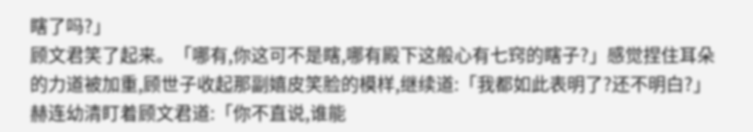瞎了吗?」
顾文君笑了起来。「哪有,你这可不是瞎,哪有殿下这般心有七窍的瞎子?」感觉捏住耳朵的力道被加重,顾世子收起那副嬉皮笑脸的模样,继续道:「我都如此表明了?还不明白?」
赫连幼清盯着顾文君道:「你不直说,谁能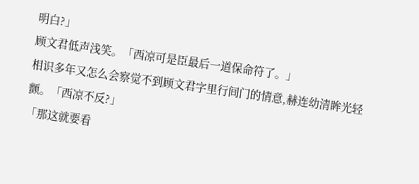明白?」
顾文君低声浅笑。「西凉可是臣最后一道保命符了。」
相识多年又怎么会察觉不到顾文君字里行间门的情意,赫连幼清眸光轻颤。「西凉不反?」
「那这就要看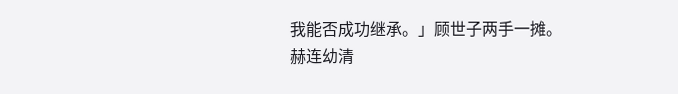我能否成功继承。」顾世子两手一摊。
赫连幼清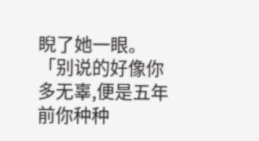睨了她一眼。「别说的好像你多无辜,便是五年前你种种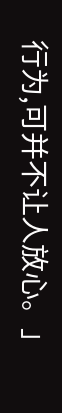行为,可并不让人放心。」